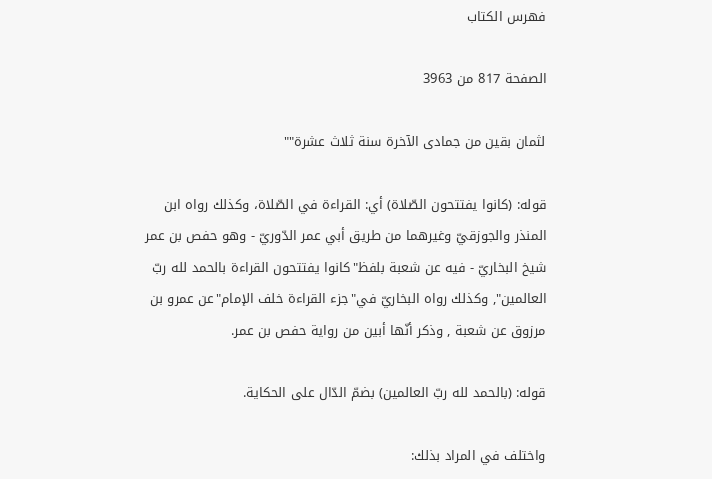فهرس الكتاب

الصفحة 817 من 3963

لثمان بقين من جمادى الآخرة سنة ثلاث عشرة""

قوله: (كانوا يفتتحون الصّلاة) أي: القراءة في الصّلاة، وكذلك رواه ابن المنذر والجوزقيّ وغيرهما من طريق أبي عمر الدّوريّ - وهو حفص بن عمر شيخ البخاريّ - فيه عن شعبة بلفظ"كانوا يفتتحون القراءة بالحمد لله ربّ العالمين", وكذلك رواه البخاريّ في"جزء القراءة خلف الإمام"عن عمرو بن مرزوق عن شعبة , وذكر أنّها أبين من رواية حفص بن عمر.

قوله: (بالحمد لله ربّ العالمين) بضمّ الدّال على الحكاية.

واختلف في المراد بذلك: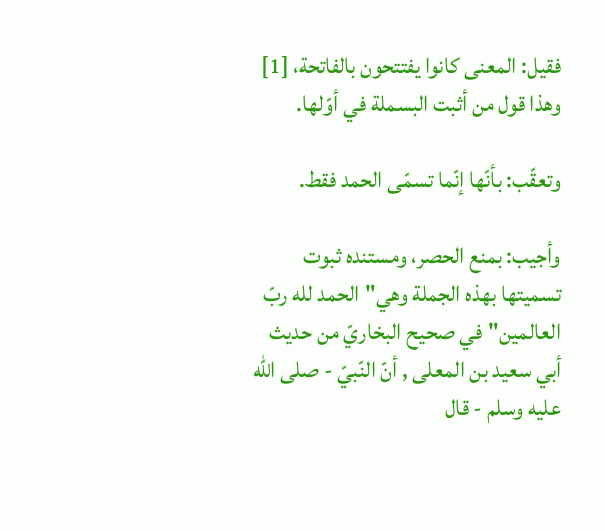فقيل: المعنى كانوا يفتتحون بالفاتحة، [1] وهذا قول من أثبت البسملة في أوّلها.

وتعقّب: بأنّها إنّما تسمّى الحمد فقط.

وأجيب: بمنع الحصر، ومستنده ثبوت تسميتها بهذه الجملة وهي"الحمد لله ربّ العالمين"في صحيح البخاريّ من حديث أبي سعيد بن المعلى , أنّ النّبيّ - صلى الله عليه وسلم - قال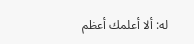له: ألا أعلمك أعظم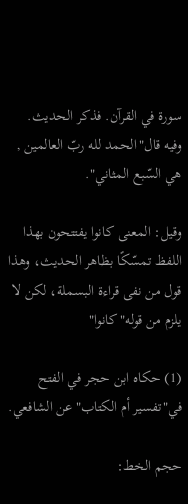سورة في القرآن. فذكر الحديث. وفيه قال"الحمد لله ربّ العالمين , هي السّبع المثاني".

وقيل: المعنى كانوا يفتتحون بهذا اللفظ تمسّكًا بظاهر الحديث، وهذا قول من نفى قراءة البسملة، لكن لا يلزم من قوله"كانوا"

(1) حكاه ابن حجر في الفتح في"تفسير أم الكتاب"عن الشافعي.

حجم الخط: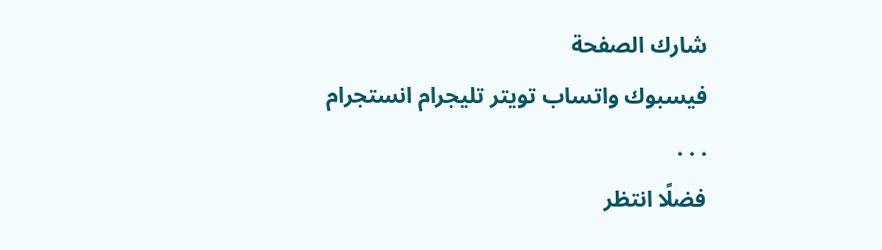شارك الصفحة
فيسبوك واتساب تويتر تليجرام انستجرام
. . .
فضلًا انتظر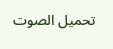تحميل الصوت